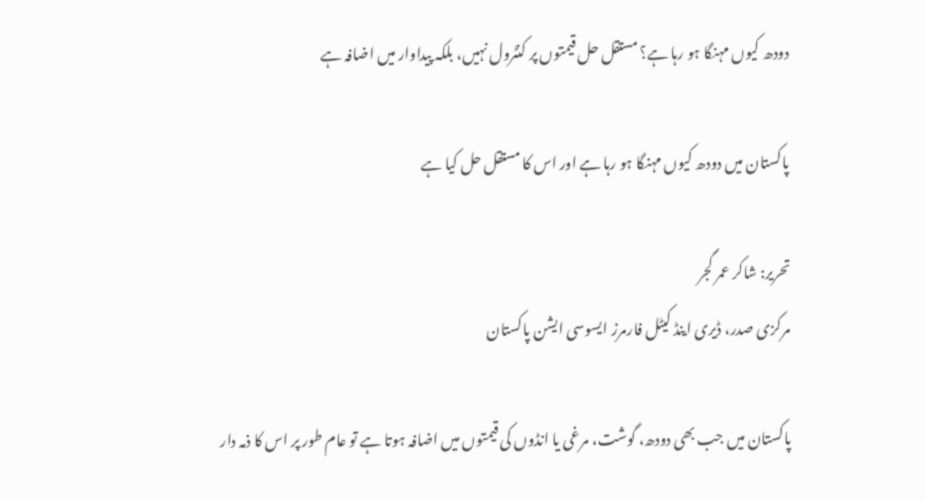دودھ کیوں مہنگا ہو رہا ہے؟ مستقل حل قیمتوں پر کنٹرول نہیں، بلکہ پیداوار میں اضافہ ہے

پاکستان میں دودھ کیوں مہنگا ہو رہا ہے اور اس کا مستقل حل کیا ہے

تحریر: شاکر عمر گجر
مرکزی صدر، ڈیری اینڈ کیٹل فارمرز ایسوسی ایشن پاکستان

پاکستان میں جب بھی دودھ، گوشت، مرغی یا انڈوں کی قیمتوں میں اضافہ ہوتا ہے تو عام طور پر اس کا ذمہ دار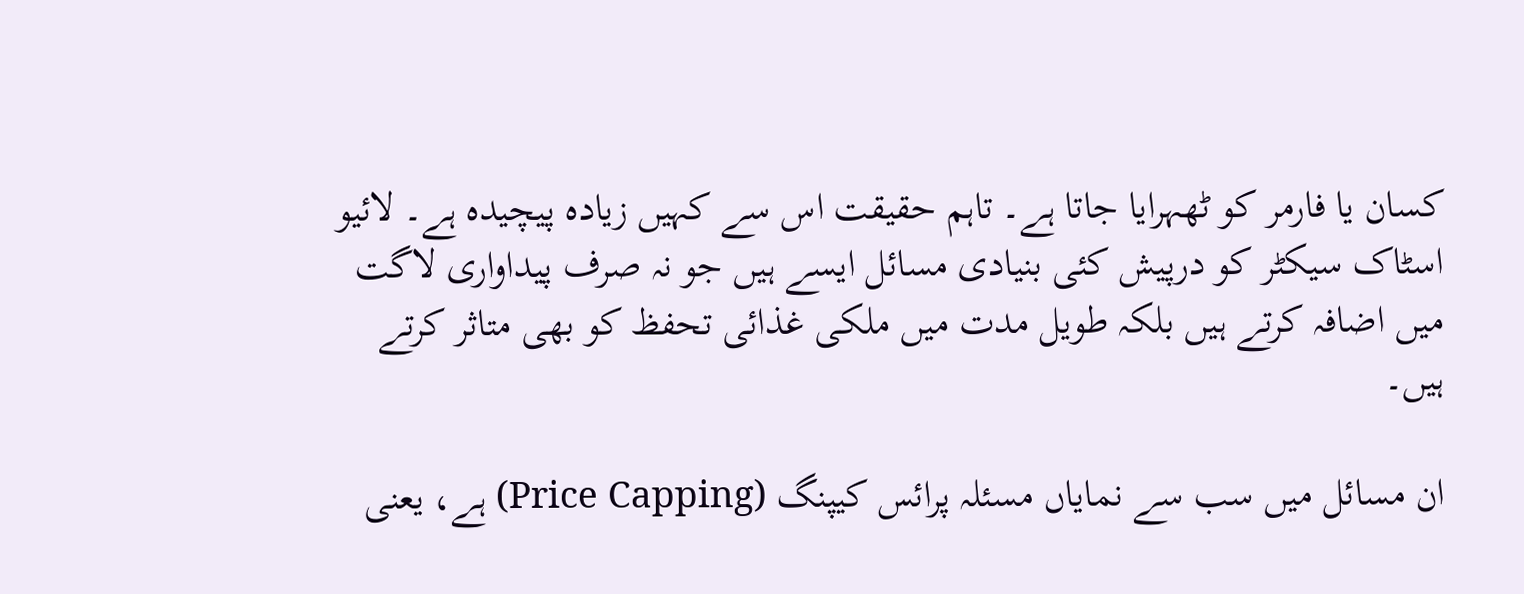کسان یا فارمر کو ٹھہرایا جاتا ہے۔ تاہم حقیقت اس سے کہیں زیادہ پیچیدہ ہے۔ لائیو اسٹاک سیکٹر کو درپیش کئی بنیادی مسائل ایسے ہیں جو نہ صرف پیداواری لاگت میں اضافہ کرتے ہیں بلکہ طویل مدت میں ملکی غذائی تحفظ کو بھی متاثر کرتے ہیں۔

ان مسائل میں سب سے نمایاں مسئلہ پرائس کیپنگ (Price Capping) ہے، یعنی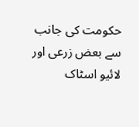حکومت کی جانب سے بعض زرعی اور لائیو اسٹاک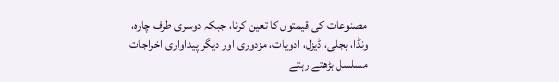مصنوعات کی قیمتوں کا تعین کرنا، جبکہ دوسری طرف چارہ، ونڈا، بجلی، ڈیزل، ادویات، مزدوری اور دیگر پیداواری اخراجات مسلسل بڑھتے رہتے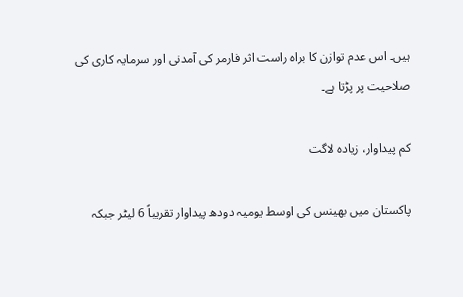ہیں۔ اس عدم توازن کا براہ راست اثر فارمر کی آمدنی اور سرمایہ کاری کی صلاحیت پر پڑتا ہے۔

کم پیداوار، زیادہ لاگت

پاکستان میں بھینس کی اوسط یومیہ دودھ پیداوار تقریباً 6 لیٹر جبکہ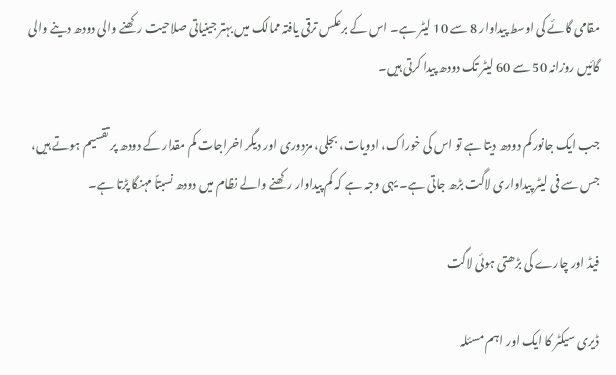مقامی گائے کی اوسط پیداوار 8 سے 10 لیٹر ہے۔ اس کے برعکس ترقی یافتہ ممالک میں بہتر جینیاتی صلاحیت رکھنے والی دودھ دینے والی گائیں روزانہ 50 سے 60 لیٹر تک دودھ پیدا کرتی ہیں۔

جب ایک جانور کم دودھ دیتا ہے تو اس کی خوراک، ادویات، بجلی، مزدوری اور دیگر اخراجات کم مقدار کے دودھ پر تقسیم ہوتے ہیں، جس سے فی لیٹر پیداواری لاگت بڑھ جاتی ہے۔ یہی وجہ ہے کہ کم پیداوار رکھنے والے نظام میں دودھ نسبتاً مہنگا پڑتا ہے۔

فیڈ اور چارے کی بڑھتی ہوئی لاگت

ڈیری سیکٹر کا ایک اور اہم مسئلہ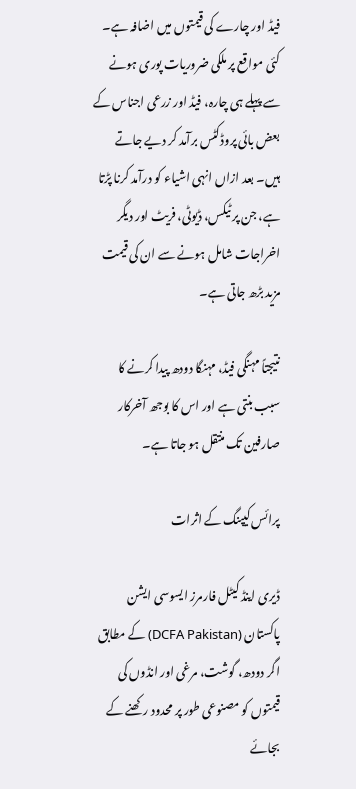فیڈ اور چارے کی قیمتوں میں اضافہ ہے۔ کئی مواقع پر ملکی ضروریات پوری ہونے سے پہلے ہی چارہ، فیڈ اور زرعی اجناس کے بعض بائی پروڈکٹس برآمد کر دیے جاتے ہیں۔ بعد ازاں انہی اشیاء کو درآمد کرنا پڑتا ہے، جن پر ٹیکس، ڈیوٹی، فریٹ اور دیگر اخراجات شامل ہونے سے ان کی قیمت مزید بڑھ جاتی ہے۔

نتیجتاً مہنگی فیڈ، مہنگا دودھ پیدا کرنے کا سبب بنتی ہے اور اس کا بوجھ آخرکار صارفین تک منتقل ہو جاتا ہے۔

پرائس کیپنگ کے اثرات

ڈیری اینڈ کیٹل فارمرز ایسوسی ایشن پاکستان (DCFA Pakistan) کے مطابق اگر دودھ، گوشت، مرغی اور انڈوں کی قیمتوں کو مصنوعی طور پر محدود رکھنے کے بجائے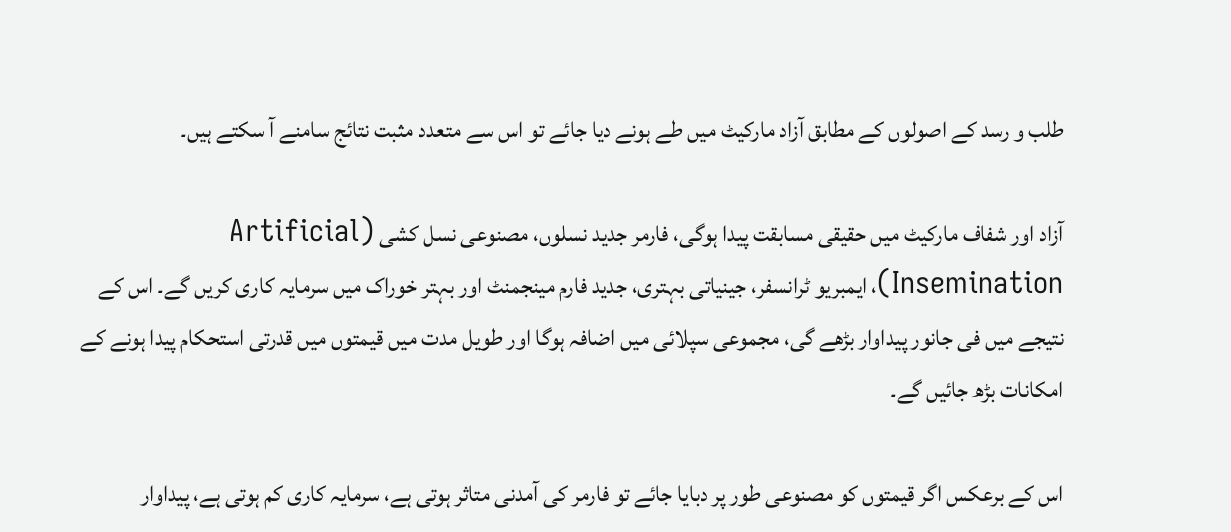طلب و رسد کے اصولوں کے مطابق آزاد مارکیٹ میں طے ہونے دیا جائے تو اس سے متعدد مثبت نتائج سامنے آ سکتے ہیں۔

آزاد اور شفاف مارکیٹ میں حقیقی مسابقت پیدا ہوگی، فارمر جدید نسلوں، مصنوعی نسل کشی (Artificial Insemination)، ایمبریو ٹرانسفر، جینیاتی بہتری، جدید فارم مینجمنٹ اور بہتر خوراک میں سرمایہ کاری کریں گے۔ اس کے نتیجے میں فی جانور پیداوار بڑھے گی، مجموعی سپلائی میں اضافہ ہوگا اور طویل مدت میں قیمتوں میں قدرتی استحکام پیدا ہونے کے امکانات بڑھ جائیں گے۔

اس کے برعکس اگر قیمتوں کو مصنوعی طور پر دبایا جائے تو فارمر کی آمدنی متاثر ہوتی ہے، سرمایہ کاری کم ہوتی ہے، پیداوار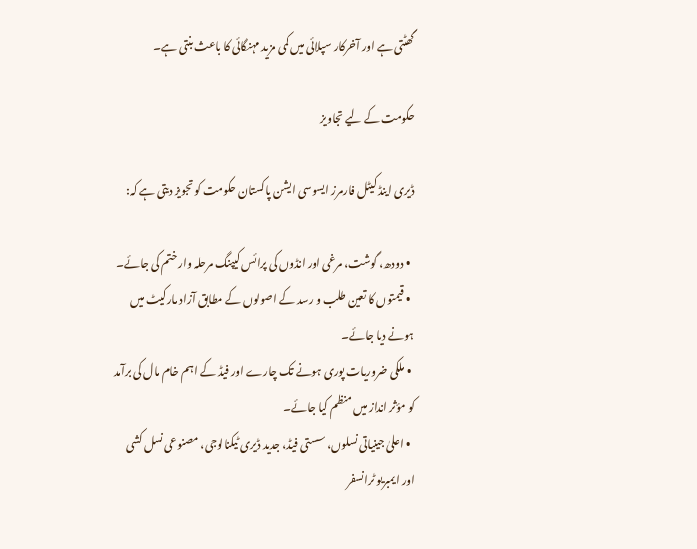گھٹتی ہے اور آخرکار سپلائی میں کمی مزید مہنگائی کا باعث بنتی ہے۔

حکومت کے لیے تجاویز

ڈیری اینڈ کیٹل فارمرز ایسوسی ایشن پاکستان حکومت کو تجویز دیتی ہے کہ:

  • دودھ، گوشت، مرغی اور انڈوں کی پرائس کیپنگ مرحلہ وار ختم کی جائے۔
  • قیمتوں کا تعین طلب و رسد کے اصولوں کے مطابق آزاد مارکیٹ میں ہونے دیا جائے۔
  • ملکی ضروریات پوری ہونے تک چارے اور فیڈ کے اہم خام مال کی برآمد کو مؤثر انداز میں منظم کیا جائے۔
  • اعلیٰ جینیاتی نسلوں، سستی فیڈ، جدید ڈیری ٹیکنالوجی، مصنوعی نسل کشی اور ایمبریو ٹرانسفر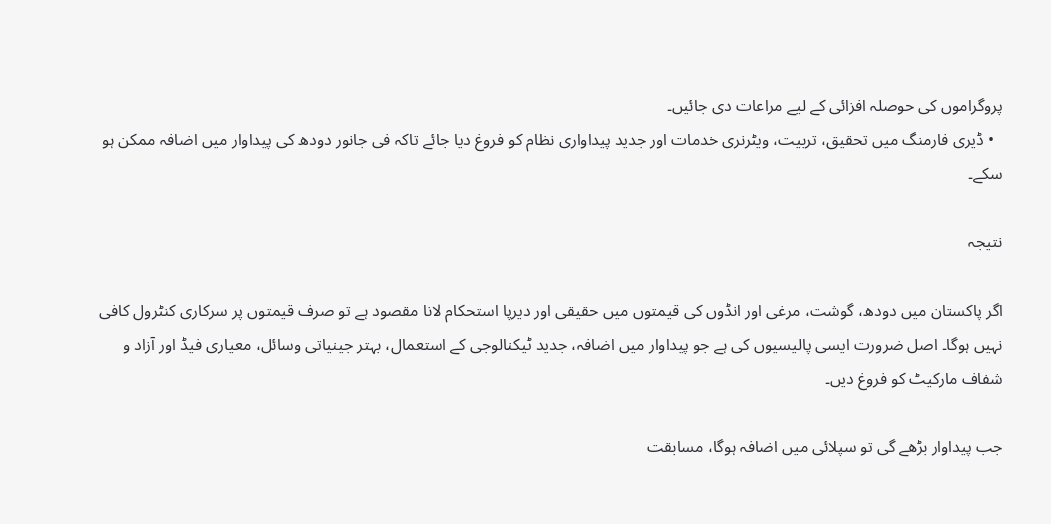پروگراموں کی حوصلہ افزائی کے لیے مراعات دی جائیں۔
  • ڈیری فارمنگ میں تحقیق، تربیت، ویٹرنری خدمات اور جدید پیداواری نظام کو فروغ دیا جائے تاکہ فی جانور دودھ کی پیداوار میں اضافہ ممکن ہو سکے۔

نتیجہ

اگر پاکستان میں دودھ، گوشت، مرغی اور انڈوں کی قیمتوں میں حقیقی اور دیرپا استحکام لانا مقصود ہے تو صرف قیمتوں پر سرکاری کنٹرول کافی نہیں ہوگا۔ اصل ضرورت ایسی پالیسیوں کی ہے جو پیداوار میں اضافہ، جدید ٹیکنالوجی کے استعمال، بہتر جینیاتی وسائل، معیاری فیڈ اور آزاد و شفاف مارکیٹ کو فروغ دیں۔

جب پیداوار بڑھے گی تو سپلائی میں اضافہ ہوگا، مسابقت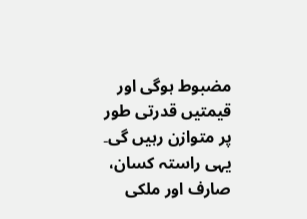مضبوط ہوگی اور قیمتیں قدرتی طور پر متوازن رہیں گی۔ یہی راستہ کسان، صارف اور ملکی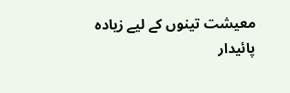معیشت تینوں کے لیے زیادہ پائیدار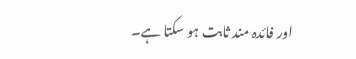اور فائدہ مند ثابت ہو سکتا ہے۔